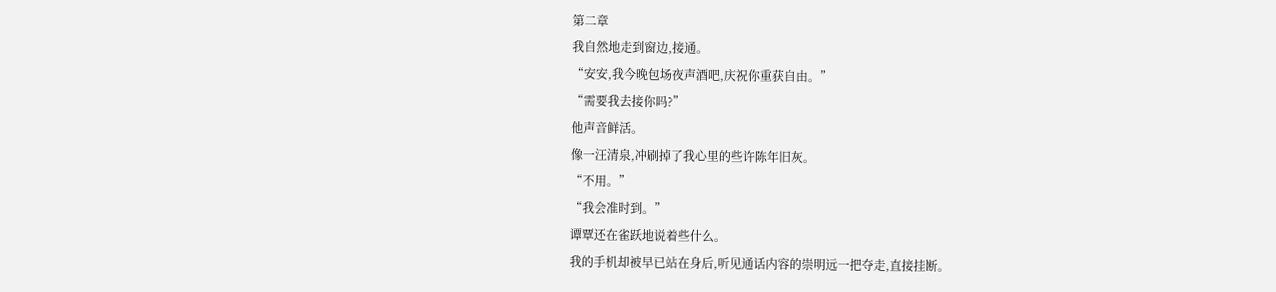第二章
我自然地走到窗边,接通。
“安安,我今晚包场夜声酒吧,庆祝你重获自由。”
“需要我去接你吗?”
他声音鲜活。
像一汪清泉,冲刷掉了我心里的些许陈年旧灰。
“不用。”
“我会准时到。”
谭覃还在雀跃地说着些什么。
我的手机却被早已站在身后,听见通话内容的崇明远一把夺走,直接挂断。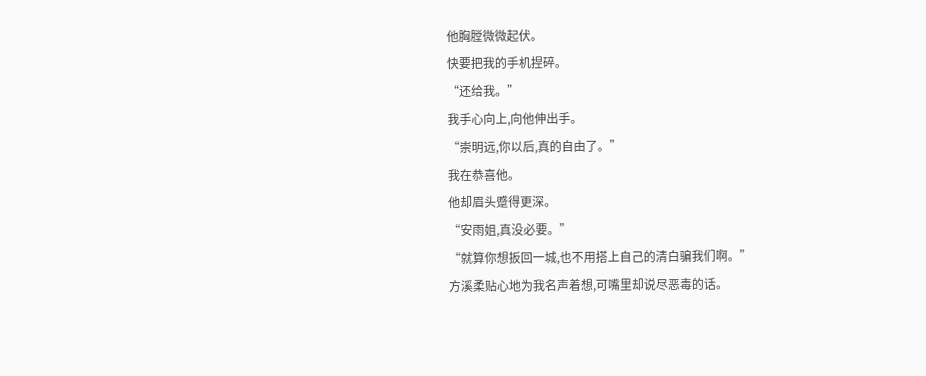他胸膛微微起伏。
快要把我的手机捏碎。
“还给我。”
我手心向上,向他伸出手。
“崇明远,你以后,真的自由了。”
我在恭喜他。
他却眉头蹙得更深。
“安雨姐,真没必要。”
“就算你想扳回一城,也不用搭上自己的清白骗我们啊。”
方溪柔贴心地为我名声着想,可嘴里却说尽恶毒的话。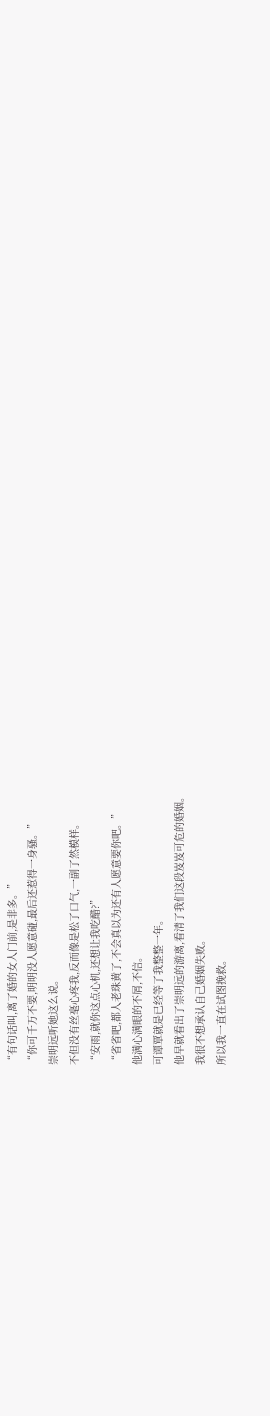“有句话叫,离了婚的女人门前,是非多。”
“你可千万不要,明明没人愿意碰,最后还惹得一身骚。”
崇明远听她这么说。
不但没有丝毫心疼我,反而像是松了口气,一副了然模样。
“安雨,就你这点心机,还想让我吃醋?”
“省省吧,都人老珠黄了,不会真以为还有人愿意要你吧。”
他满心满眼的不屑,不信。
可谭覃就是已经等了我整整一年。
他早就看出了崇明远的游离,看清了我们这段岌岌可危的婚姻。
我很不想承认自己婚姻失败。
所以我一直在试图挽救。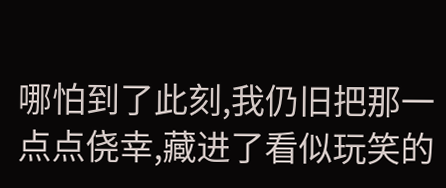哪怕到了此刻,我仍旧把那一点点侥幸,藏进了看似玩笑的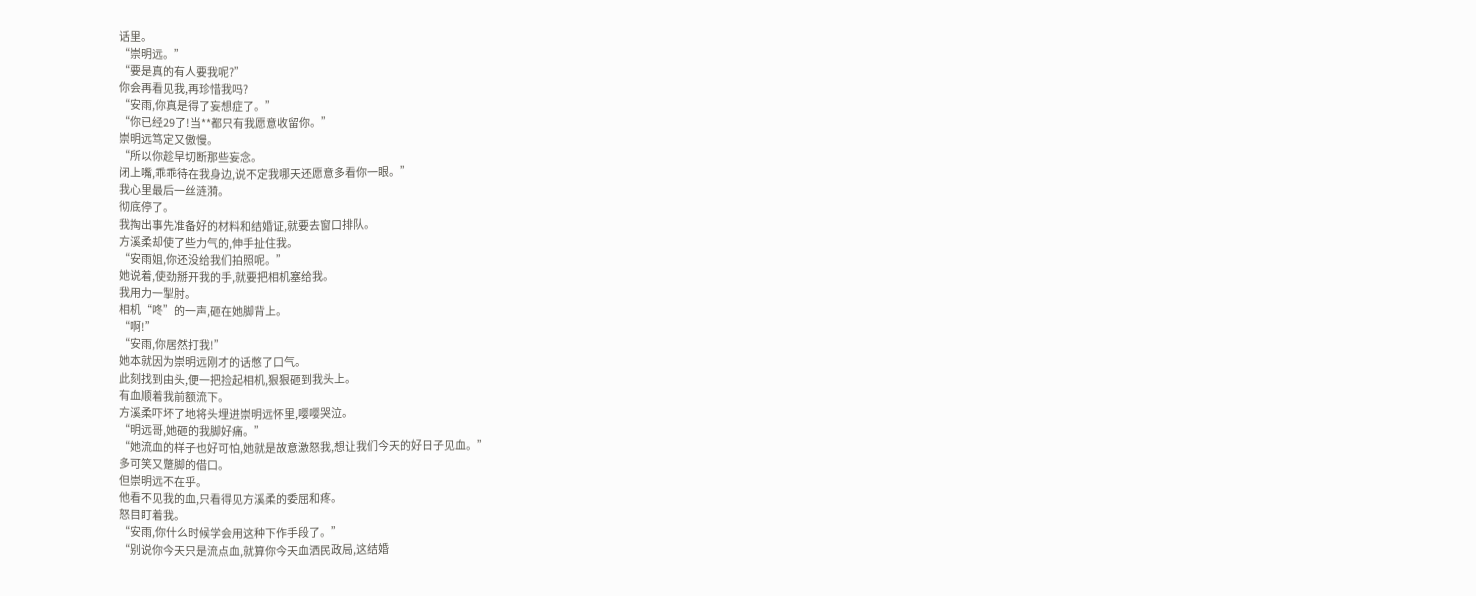话里。
“崇明远。”
“要是真的有人要我呢?”
你会再看见我,再珍惜我吗?
“安雨,你真是得了妄想症了。”
“你已经29了!当**都只有我愿意收留你。”
崇明远笃定又傲慢。
“所以你趁早切断那些妄念。
闭上嘴,乖乖待在我身边,说不定我哪天还愿意多看你一眼。”
我心里最后一丝涟漪。
彻底停了。
我掏出事先准备好的材料和结婚证,就要去窗口排队。
方溪柔却使了些力气的,伸手扯住我。
“安雨姐,你还没给我们拍照呢。”
她说着,使劲掰开我的手,就要把相机塞给我。
我用力一掣肘。
相机“咚”的一声,砸在她脚背上。
“啊!”
“安雨,你居然打我!”
她本就因为崇明远刚才的话憋了口气。
此刻找到由头,便一把捡起相机,狠狠砸到我头上。
有血顺着我前额流下。
方溪柔吓坏了地将头埋进崇明远怀里,嘤嘤哭泣。
“明远哥,她砸的我脚好痛。”
“她流血的样子也好可怕,她就是故意激怒我,想让我们今天的好日子见血。”
多可笑又蹩脚的借口。
但崇明远不在乎。
他看不见我的血,只看得见方溪柔的委屈和疼。
怒目盯着我。
“安雨,你什么时候学会用这种下作手段了。”
“别说你今天只是流点血,就算你今天血洒民政局,这结婚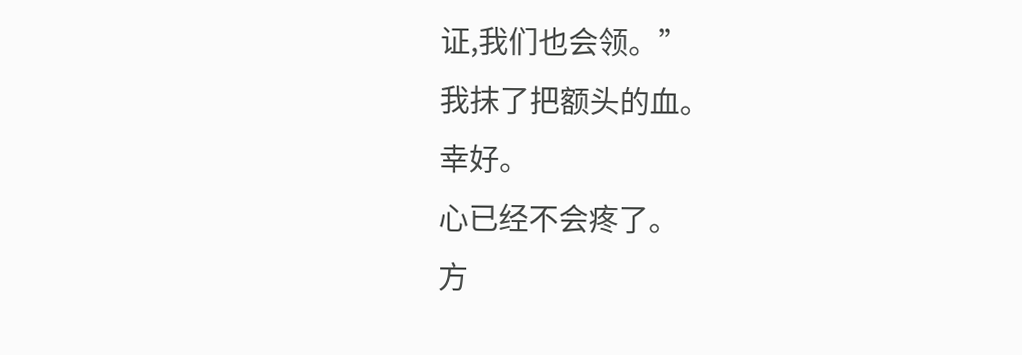证,我们也会领。”
我抹了把额头的血。
幸好。
心已经不会疼了。
方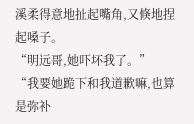溪柔得意地扯起嘴角,又倏地捏起嗓子。
“明远哥,她吓坏我了。”
“我要她跪下和我道歉嘛,也算是弥补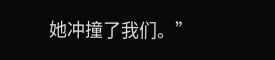她冲撞了我们。”